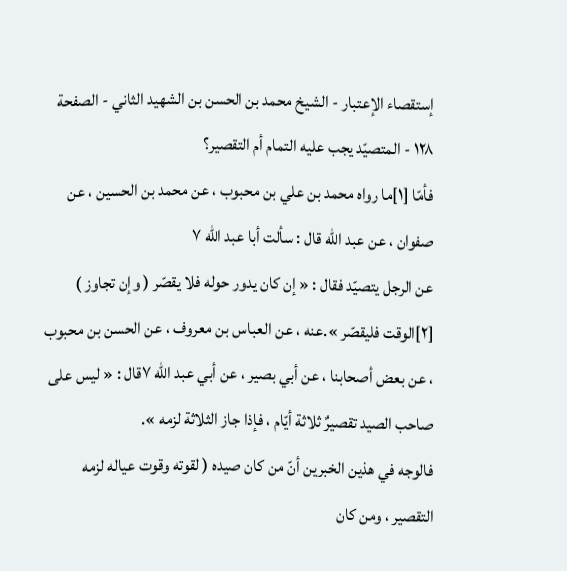إستقصاء الإعتبار - الشيخ محمد بن الحسن بن الشهيد الثاني - الصفحة ١٢٨ - المتصيّد يجب عليه التمام أم التقصير؟
فأمّا [١]ما رواه محمد بن علي بن محبوب ، عن محمد بن الحسين ، عن صفوان ، عن عبد الله قال : سألت أبا عبد الله ٧
عن الرجل يتصيّد فقال : « إن كان يدور حوله فلا يقصّر ( وإن تجاوز ) [٢]الوقت فليقصّر ».عنه ، عن العباس بن معروف ، عن الحسن بن محبوب ، عن بعض أصحابنا ، عن أبي بصير ، عن أبي عبد الله ٧قال : « ليس على صاحب الصيد تقصيرٌ ثلاثة أيّام ، فإذا جاز الثلاثة لزمه ».
فالوجه في هذين الخبرين أنّ من كان صيده ( لقوته وقوت عياله لزمه التقصير ، ومن كان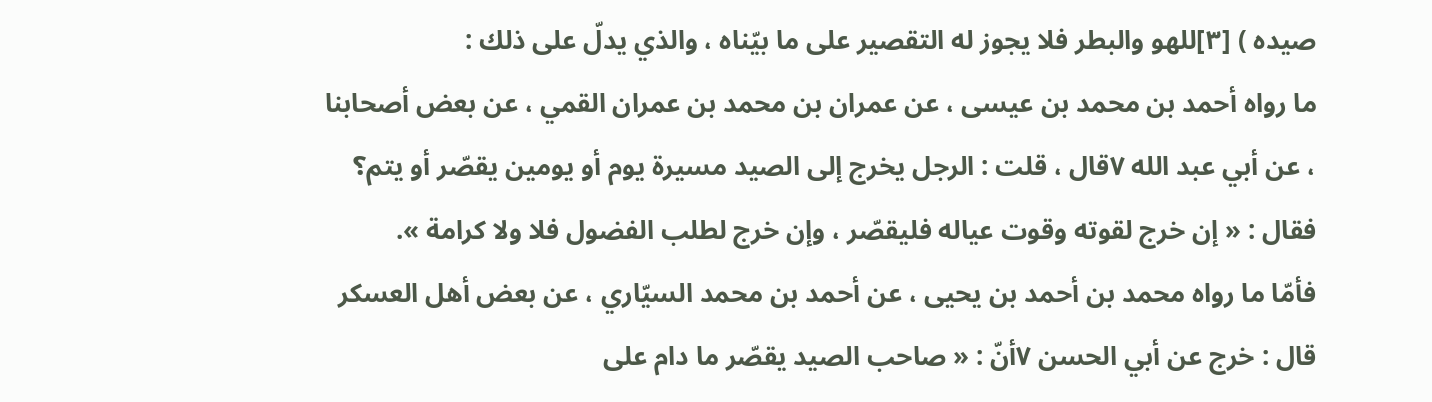صيده ) [٣]للهو والبطر فلا يجوز له التقصير على ما بيّناه ، والذي يدلّ على ذلك :
ما رواه أحمد بن محمد بن عيسى ، عن عمران بن محمد بن عمران القمي ، عن بعض أصحابنا ، عن أبي عبد الله ٧قال ، قلت : الرجل يخرج إلى الصيد مسيرة يوم أو يومين يقصّر أو يتم؟ فقال : « إن خرج لقوته وقوت عياله فليقصّر ، وإن خرج لطلب الفضول فلا ولا كرامة ».
فأمّا ما رواه محمد بن أحمد بن يحيى ، عن أحمد بن محمد السيّاري ، عن بعض أهل العسكر قال : خرج عن أبي الحسن ٧أنّ : « صاحب الصيد يقصّر ما دام على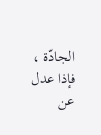الجادّة ، فإذا عدل عن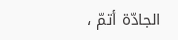الجادّة أتمّ ،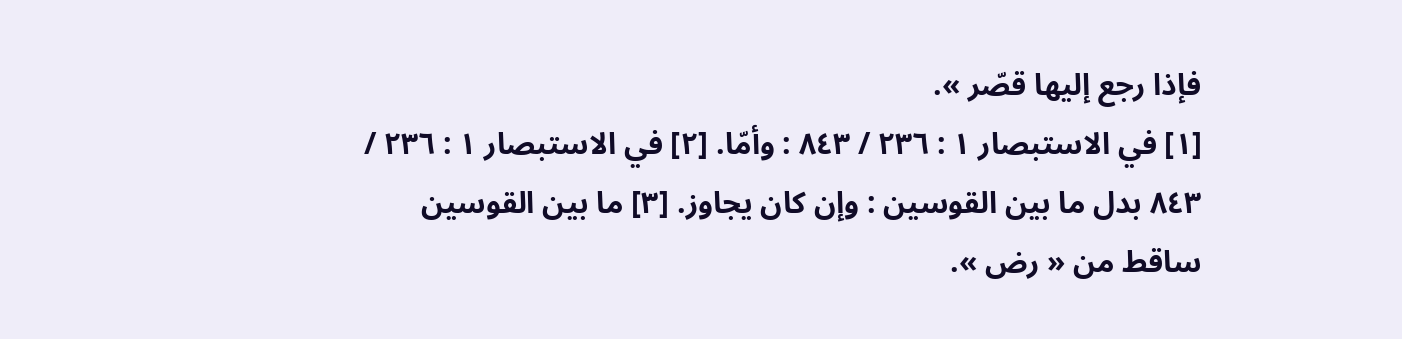فإذا رجع إليها قصّر ».
[١] في الاستبصار ١ : ٢٣٦ / ٨٤٣ : وأمّا. [٢] في الاستبصار ١ : ٢٣٦ / ٨٤٣ بدل ما بين القوسين : وإن كان يجاوز. [٣] ما بين القوسين ساقط من « رض ».